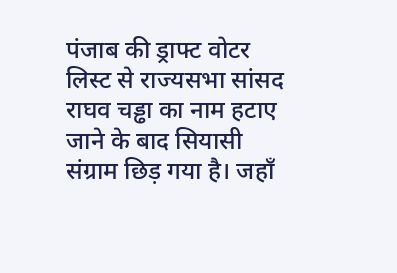पंजाब की ड्राफ्ट वोटर लिस्ट से राज्यसभा सांसद राघव चड्ढा का नाम हटाए जाने के बाद सियासी संग्राम छिड़ गया है। जहाँ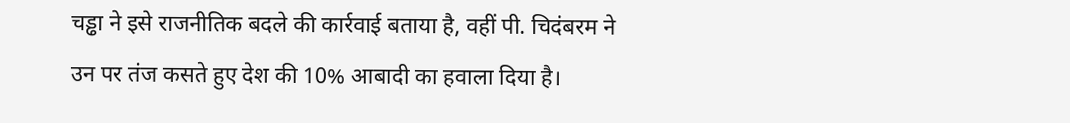चड्ढा ने इसे राजनीतिक बदले की कार्रवाई बताया है, वहीं पी. चिदंबरम ने उन पर तंज कसते हुए देश की 10% आबादी का हवाला दिया है।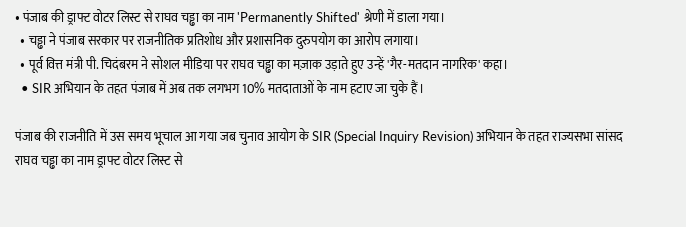• पंजाब की ड्राफ्ट वोटर लिस्ट से राघव चड्ढा का नाम 'Permanently Shifted' श्रेणी में डाला गया।
  • चड्ढा ने पंजाब सरकार पर राजनीतिक प्रतिशोध और प्रशासनिक दुरुपयोग का आरोप लगाया।
  • पूर्व वित्त मंत्री पी. चिदंबरम ने सोशल मीडिया पर राघव चड्ढा का मज़ाक उड़ाते हुए उन्हें 'गैर-मतदान नागरिक' कहा।
  • SIR अभियान के तहत पंजाब में अब तक लगभग 10% मतदाताओं के नाम हटाए जा चुके हैं।

पंजाब की राजनीति में उस समय भूचाल आ गया जब चुनाव आयोग के SIR (Special Inquiry Revision) अभियान के तहत राज्यसभा सांसद राघव चड्ढा का नाम ड्राफ्ट वोटर लिस्ट से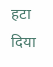हटा दिया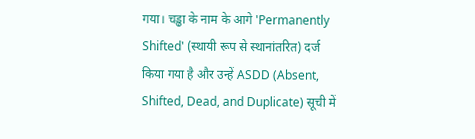गया। चड्ढा के नाम के आगे 'Permanently Shifted' (स्थायी रूप से स्थानांतरित) दर्ज किया गया है और उन्हें ASDD (Absent, Shifted, Dead, and Duplicate) सूची में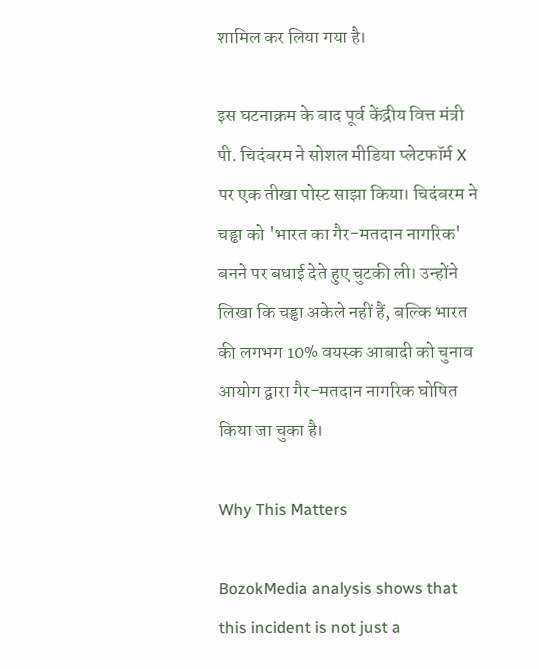शामिल कर लिया गया है।

इस घटनाक्रम के बाद पूर्व केंद्रीय वित्त मंत्री पी. चिदंबरम ने सोशल मीडिया प्लेटफॉर्म X पर एक तीखा पोस्ट साझा किया। चिदंबरम ने चड्ढा को 'भारत का गैर-मतदान नागरिक' बनने पर बधाई देते हुए चुटकी ली। उन्होंने लिखा कि चड्ढा अकेले नहीं हैं, बल्कि भारत की लगभग 10% वयस्क आबादी को चुनाव आयोग द्वारा गैर-मतदान नागरिक घोषित किया जा चुका है।

Why This Matters

BozokMedia analysis shows that this incident is not just a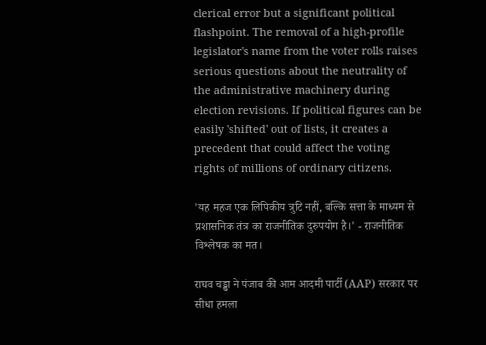clerical error but a significant political flashpoint. The removal of a high-profile legislator's name from the voter rolls raises serious questions about the neutrality of the administrative machinery during election revisions. If political figures can be easily 'shifted' out of lists, it creates a precedent that could affect the voting rights of millions of ordinary citizens.

'यह महज एक लिपिकीय त्रुटि नहीं, बल्कि सत्ता के माध्यम से प्रशासनिक तंत्र का राजनीतिक दुरुपयोग है।' - राजनीतिक विश्लेषक का मत।

राघव चड्ढा ने पंजाब की आम आदमी पार्टी (AAP) सरकार पर सीधा हमला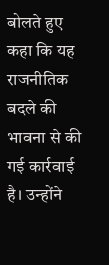बोलते हुए कहा कि यह राजनीतिक बदले की भावना से की गई कार्रवाई है। उन्होंने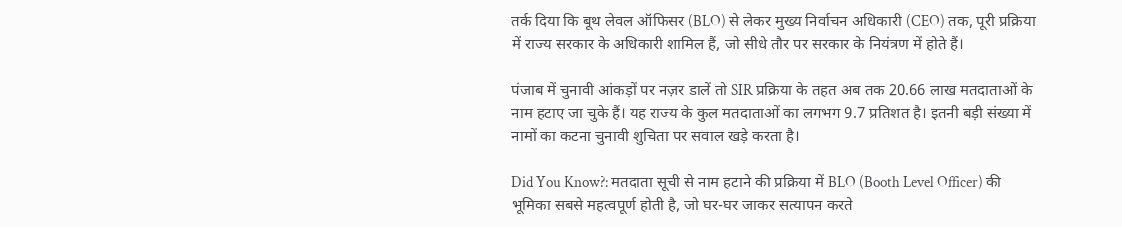तर्क दिया कि बूथ लेवल ऑफिसर (BLO) से लेकर मुख्य निर्वाचन अधिकारी (CEO) तक, पूरी प्रक्रिया में राज्य सरकार के अधिकारी शामिल हैं, जो सीधे तौर पर सरकार के नियंत्रण में होते हैं।

पंजाब में चुनावी आंकड़ों पर नज़र डालें तो SIR प्रक्रिया के तहत अब तक 20.66 लाख मतदाताओं के नाम हटाए जा चुके हैं। यह राज्य के कुल मतदाताओं का लगभग 9.7 प्रतिशत है। इतनी बड़ी संख्या में नामों का कटना चुनावी शुचिता पर सवाल खड़े करता है।

Did You Know?: मतदाता सूची से नाम हटाने की प्रक्रिया में BLO (Booth Level Officer) की भूमिका सबसे महत्वपूर्ण होती है, जो घर-घर जाकर सत्यापन करते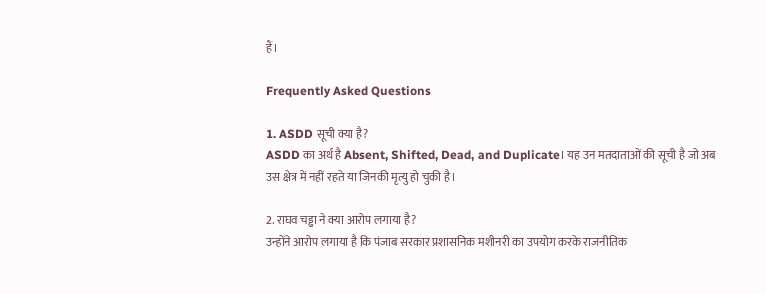हैं।

Frequently Asked Questions

1. ASDD सूची क्या है?
ASDD का अर्थ है Absent, Shifted, Dead, and Duplicate। यह उन मतदाताओं की सूची है जो अब उस क्षेत्र में नहीं रहते या जिनकी मृत्यु हो चुकी है।

2. राघव चड्ढा ने क्या आरोप लगाया है?
उन्होंने आरोप लगाया है कि पंजाब सरकार प्रशासनिक मशीनरी का उपयोग करके राजनीतिक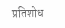प्रतिशोध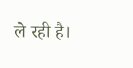ले रही है।